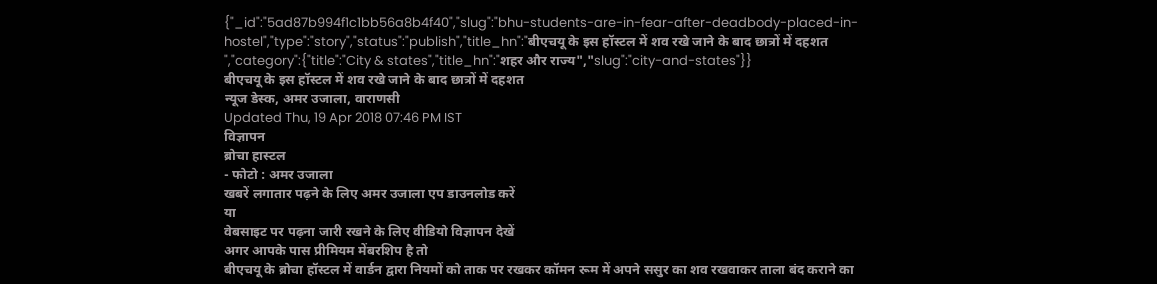{"_id":"5ad87b994f1c1bb56a8b4f40","slug":"bhu-students-are-in-fear-after-deadbody-placed-in-hostel","type":"story","status":"publish","title_hn":"बीएचयू के इस हॉस्टल में शव रखे जाने के बाद छात्रों में दहशत ","category":{"title":"City & states","title_hn":"शहर और राज्य","slug":"city-and-states"}}
बीएचयू के इस हॉस्टल में शव रखे जाने के बाद छात्रों में दहशत
न्यूज डेस्क, अमर उजाला, वाराणसी
Updated Thu, 19 Apr 2018 07:46 PM IST
विज्ञापन
ब्रोचा हास्टल
- फोटो : अमर उजाला
खबरें लगातार पढ़ने के लिए अमर उजाला एप डाउनलोड करें
या
वेबसाइट पर पढ़ना जारी रखने के लिए वीडियो विज्ञापन देखें
अगर आपके पास प्रीमियम मेंबरशिप है तो
बीएचयू के ब्रोचा हॉस्टल में वार्डन द्वारा नियमों को ताक पर रखकर कॉमन रूम में अपने ससुर का शव रखवाकर ताला बंद कराने का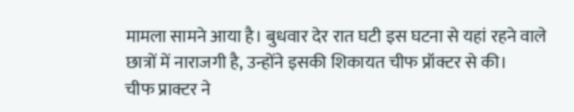मामला सामने आया है। बुधवार देर रात घटी इस घटना से यहां रहने वाले छात्रों में नाराजगी है, उन्होंने इसकी शिकायत चीफ प्रॉक्टर से की।
चीफ प्राक्टर ने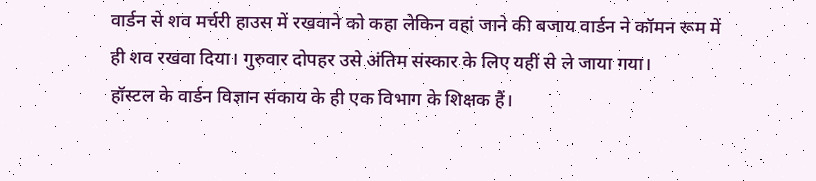वार्डन से शव मर्चरी हाउस में रखवाने को कहा लेकिन वहां जाने की बजाय वार्डन ने कॉमन रूम में ही शव रखवा दिया। गुरुवार दोपहर उसे अंतिम संस्कार के लिए यहीं से ले जाया गया।
हॉस्टल के वार्डन विज्ञान संकाय के ही एक विभाग के शिक्षक हैं।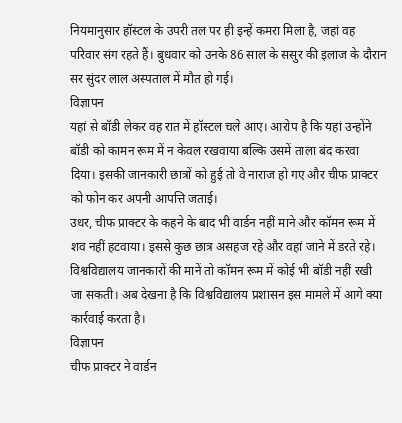नियमानुसार हॉस्टल के उपरी तल पर ही इन्हें कमरा मिला है, जहां वह परिवार संग रहते हैं। बुधवार को उनके 86 साल के ससुर की इलाज के दौरान सर सुंदर लाल अस्पताल में मौत हो गई।
विज्ञापन
यहां से बॉडी लेकर वह रात में हॉस्टल चले आए। आरोप है कि यहां उन्होंने बॉडी को कामन रूम में न केवल रखवाया बल्कि उसमें ताला बंद करवा दिया। इसकी जानकारी छात्रों को हुई तो वे नाराज हो गए और चीफ प्राक्टर को फोन कर अपनी आपत्ति जताई।
उधर, चीफ प्राक्टर के कहने के बाद भी वार्डन नहीं माने और कॉमन रूम में शव नहीं हटवाया। इससे कुछ छात्र असहज रहे और वहां जाने में डरते रहे। विश्वविद्यालय जानकारों की मानें तो कॉमन रूम में कोई भी बॉडी नहीं रखी जा सकती। अब देखना है कि विश्वविद्यालय प्रशासन इस मामले में आगे क्या कार्रवाई करता है।
विज्ञापन
चीफ प्राक्टर ने वार्डन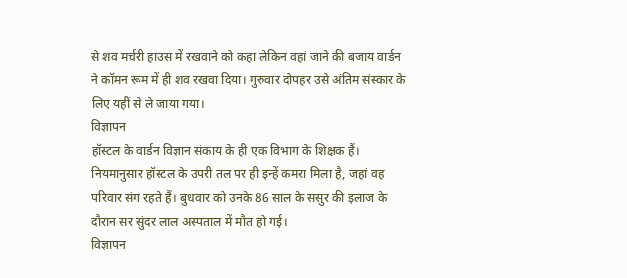से शव मर्चरी हाउस में रखवाने को कहा लेकिन वहां जाने की बजाय वार्डन ने कॉमन रूम में ही शव रखवा दिया। गुरुवार दोपहर उसे अंतिम संस्कार के लिए यहीं से ले जाया गया।
विज्ञापन
हॉस्टल के वार्डन विज्ञान संकाय के ही एक विभाग के शिक्षक हैं। नियमानुसार हॉस्टल के उपरी तल पर ही इन्हें कमरा मिला है, जहां वह परिवार संग रहते हैं। बुधवार को उनके 86 साल के ससुर की इलाज के दौरान सर सुंदर लाल अस्पताल में मौत हो गई।
विज्ञापन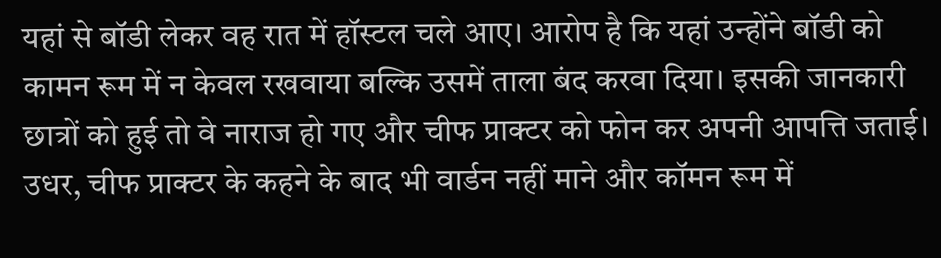यहां से बॉडी लेकर वह रात में हॉस्टल चले आए। आरोप है कि यहां उन्होंने बॉडी को कामन रूम में न केवल रखवाया बल्कि उसमें ताला बंद करवा दिया। इसकी जानकारी छात्रों को हुई तो वे नाराज हो गए और चीफ प्राक्टर को फोन कर अपनी आपत्ति जताई।
उधर, चीफ प्राक्टर के कहने के बाद भी वार्डन नहीं माने और कॉमन रूम में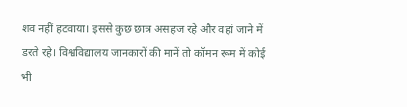शव नहीं हटवाया। इससे कुछ छात्र असहज रहे और वहां जाने में डरते रहे। विश्वविद्यालय जानकारों की मानें तो कॉमन रूम में कोई भी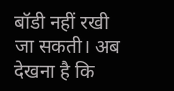बॉडी नहीं रखी जा सकती। अब देखना है कि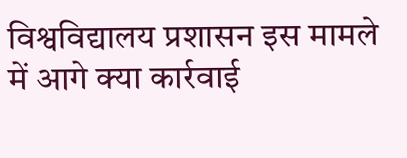विश्वविद्यालय प्रशासन इस मामले में आगे क्या कार्रवाई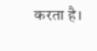करता है।